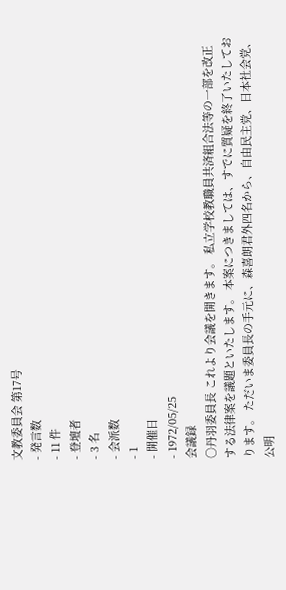文教委員会 第17号
- 発言数
- 11 件
- 登壇者
- 3 名
- 会派数
- 1
- 開催日
- 1972/05/25
会議録
○丹羽委員長 これより会議を開きます。 私立学校教職員共済組合法等の一部を改正する法律案を議題といたします。 本案につきましては、すでに質疑を終了いたしております。 ただいま委員長の手元に、森喜朗君外四名から、自由民主党、日本社会党、公明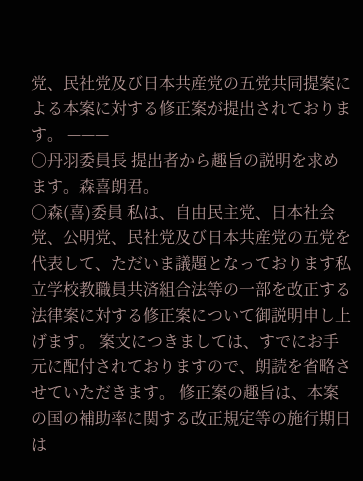党、民社党及び日本共産党の五党共同提案による本案に対する修正案が提出されております。 ———
○丹羽委員長 提出者から趣旨の説明を求めます。森喜朗君。
○森(喜)委員 私は、自由民主党、日本社会党、公明党、民社党及び日本共産党の五党を代表して、ただいま議題となっております私立学校教職員共済組合法等の一部を改正する法律案に対する修正案について御説明申し上げます。 案文につきましては、すでにお手元に配付されておりますので、朗読を省略させていただきます。 修正案の趣旨は、本案の国の補助率に関する改正規定等の施行期日は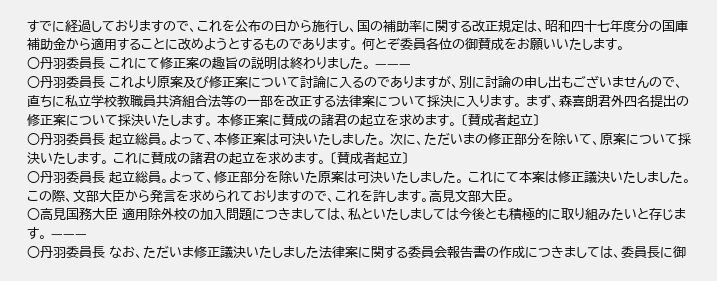すでに経過しておりますので、これを公布の日から施行し、国の補助率に関する改正規定は、昭和四十七年度分の国庫補助金から適用することに改めようとするものであります。 何とぞ委員各位の御賛成をお願いいたします。
○丹羽委員長 これにて修正案の趣旨の説明は終わりました。 ———
○丹羽委員長 これより原案及び修正案について討論に入るのでありますが、別に討論の申し出もございませんので、直ちに私立学校教職員共済組合法等の一部を改正する法律案について採決に入ります。 まず、森喜朗君外四名提出の修正案について採決いたします。 本修正案に賛成の諸君の起立を求めます。 〔賛成者起立〕
○丹羽委員長 起立総員。よって、本修正案は可決いたしました。 次に、ただいまの修正部分を除いて、原案について採決いたします。 これに賛成の諸君の起立を求めます。 〔賛成者起立〕
○丹羽委員長 起立総員。よって、修正部分を除いた原案は可決いたしました。 これにて本案は修正議決いたしました。 この際、文部大臣から発言を求められておりますので、これを許します。高見文部大臣。
○高見国務大臣 適用除外校の加入問題につきましては、私といたしましては今後とも積極的に取り組みたいと存じます。 ———
○丹羽委員長 なお、ただいま修正議決いたしました法律案に関する委員会報告書の作成につきましては、委員長に御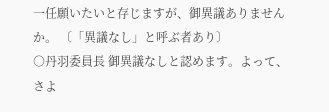一任願いたいと存じますが、御異議ありませんか。 〔「異議なし」と呼ぶ者あり〕
○丹羽委員長 御異議なしと認めます。よって、さよ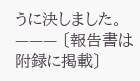うに決しました。 ——— 〔報告書は附録に掲載〕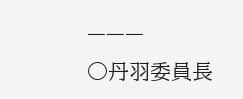———
○丹羽委員長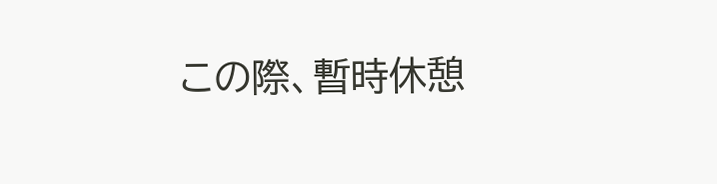この際、暫時休憩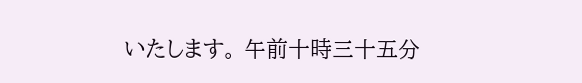いたします。 午前十時三十五分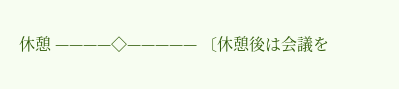休憩 ————◇————— 〔休憩後は会議を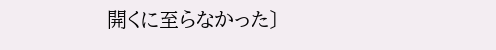開くに至らなかった〕